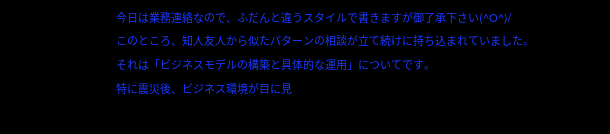今日は業務連絡なので、ふだんと違うスタイルで書きますが御了承下さい(^O^)/
このところ、知人友人から似たパターンの相談が立て続けに持ち込まれていました。
それは「ビジネスモデルの構築と具体的な運用」についてです。
特に震災後、ビジネス環境が目に見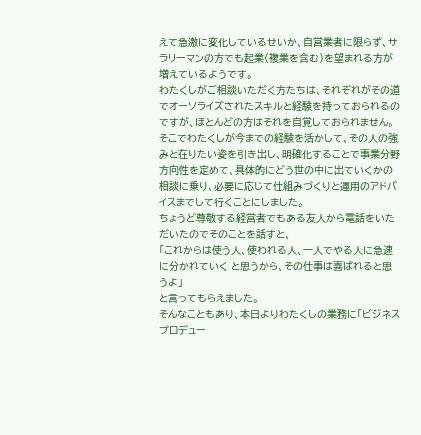えて急激に変化しているせいか、自営業者に限らず、サラリーマンの方でも起業(複業を含む)を望まれる方が増えているようです。
わたくしがご相談いただく方たちは、それぞれがその道でオーソライズされたスキルと経験を持っておられるのですが、ほとんどの方はそれを自覚しておられません。
そこでわたくしが今までの経験を活かして、その人の強みと在りたい姿を引き出し、明確化することで事業分野方向性を定めて、具体的にどう世の中に出ていくかの相談に乗り、必要に応じて仕組みづくりと運用のアドバイスまでして行くことにしました。
ちょうど尊敬する経営者でもある友人から電話をいただいたのでそのことを話すと、
「これからは使う人、使われる人、一人でやる人に急速に分かれていく と思うから、その仕事は喜ばれると思うよ」
と言ってもらえました。
そんなこともあり、本日よりわたくしの業務に「ビジネスプロデュー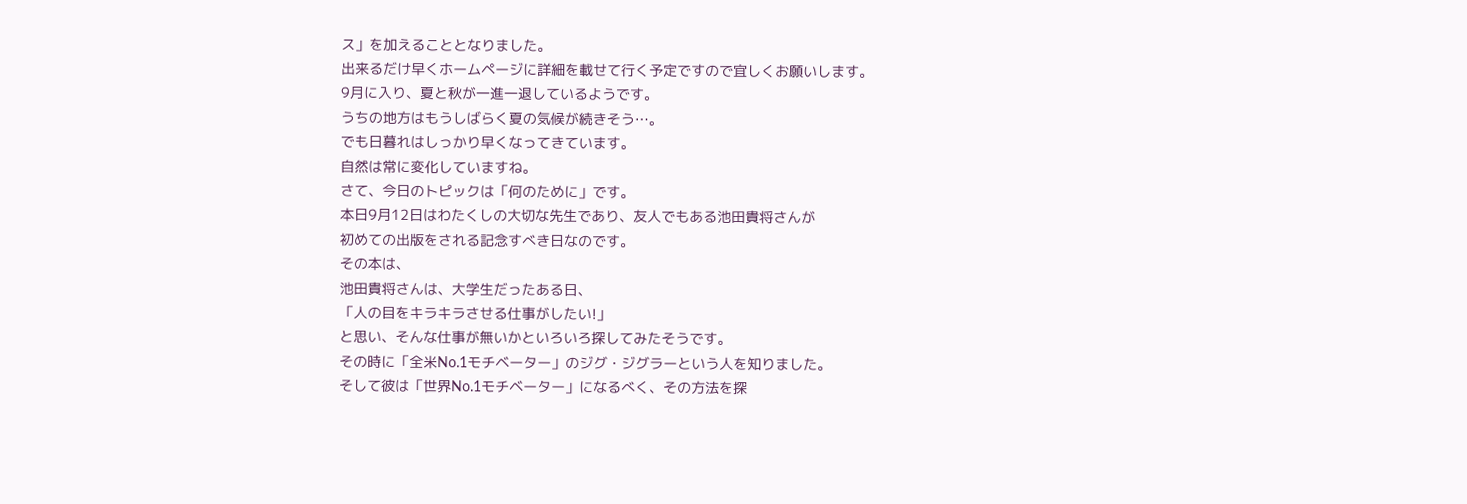ス」を加えることとなりました。
出来るだけ早くホームページに詳細を載せて行く予定ですので宜しくお願いします。
9月に入り、夏と秋が一進一退しているようです。
うちの地方はもうしばらく夏の気候が続きそう…。
でも日暮れはしっかり早くなってきています。
自然は常に変化していますね。
さて、今日のトピックは「何のために」です。
本日9月12日はわたくしの大切な先生であり、友人でもある池田貴将さんが
初めての出版をされる記念すべき日なのです。
その本は、
池田貴将さんは、大学生だったある日、
「人の目をキラキラさせる仕事がしたい!」
と思い、そんな仕事が無いかといろいろ探してみたそうです。
その時に「全米No.1モチベーター」のジグ・ジグラーという人を知りました。
そして彼は「世界No.1モチベーター」になるべく、その方法を探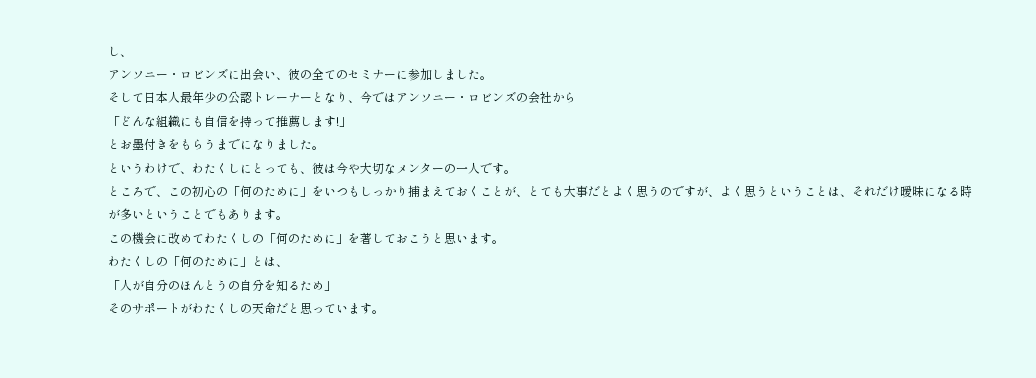し、
アンソニー・ロビンズに出会い、彼の全てのセミナーに参加しました。
そして日本人最年少の公認トレーナーとなり、今ではアンソニー・ロビンズの会社から
「どんな組織にも自信を持って推薦します!」
とお墨付きをもらうまでになりました。
というわけで、わたくしにとっても、彼は今や大切なメンターの一人です。
ところで、この初心の「何のために」をいつもしっかり捕まえておくことが、とても大事だとよく思うのですが、よく思うということは、それだけ曖昧になる時が多いということでもあります。
この機会に改めてわたくしの「何のために」を著しておこうと思います。
わたくしの「何のために」とは、
「人が自分のほんとうの自分を知るため」
そのサポートがわたくしの天命だと思っています。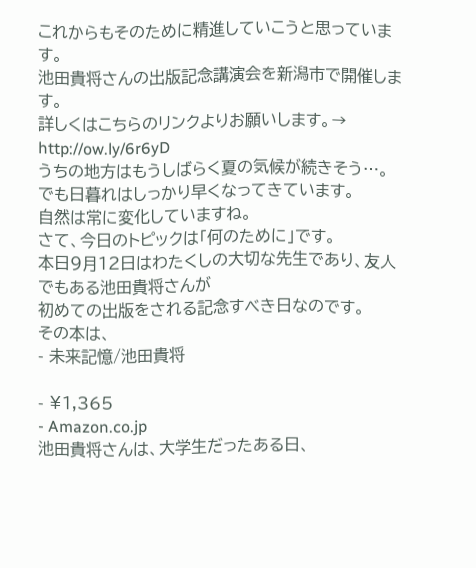これからもそのために精進していこうと思っています。
池田貴将さんの出版記念講演会を新潟市で開催します。
詳しくはこちらのリンクよりお願いします。→ http://ow.ly/6r6yD
うちの地方はもうしばらく夏の気候が続きそう…。
でも日暮れはしっかり早くなってきています。
自然は常に変化していますね。
さて、今日のトピックは「何のために」です。
本日9月12日はわたくしの大切な先生であり、友人でもある池田貴将さんが
初めての出版をされる記念すべき日なのです。
その本は、
- 未来記憶/池田貴将

- ¥1,365
- Amazon.co.jp
池田貴将さんは、大学生だったある日、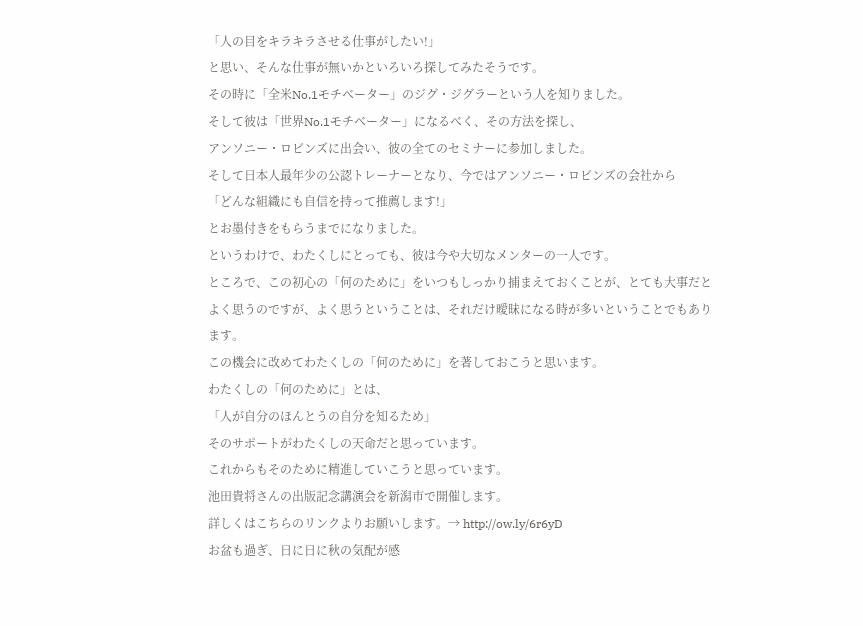「人の目をキラキラさせる仕事がしたい!」
と思い、そんな仕事が無いかといろいろ探してみたそうです。
その時に「全米No.1モチベーター」のジグ・ジグラーという人を知りました。
そして彼は「世界No.1モチベーター」になるべく、その方法を探し、
アンソニー・ロビンズに出会い、彼の全てのセミナーに参加しました。
そして日本人最年少の公認トレーナーとなり、今ではアンソニー・ロビンズの会社から
「どんな組織にも自信を持って推薦します!」
とお墨付きをもらうまでになりました。
というわけで、わたくしにとっても、彼は今や大切なメンターの一人です。
ところで、この初心の「何のために」をいつもしっかり捕まえておくことが、とても大事だとよく思うのですが、よく思うということは、それだけ曖昧になる時が多いということでもあります。
この機会に改めてわたくしの「何のために」を著しておこうと思います。
わたくしの「何のために」とは、
「人が自分のほんとうの自分を知るため」
そのサポートがわたくしの天命だと思っています。
これからもそのために精進していこうと思っています。
池田貴将さんの出版記念講演会を新潟市で開催します。
詳しくはこちらのリンクよりお願いします。→ http://ow.ly/6r6yD
お盆も過ぎ、日に日に秋の気配が感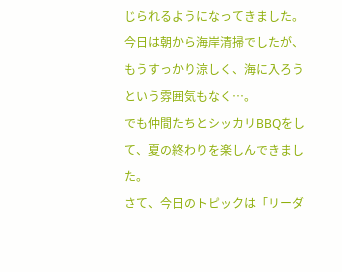じられるようになってきました。
今日は朝から海岸清掃でしたが、もうすっかり涼しく、海に入ろうという雰囲気もなく…。
でも仲間たちとシッカリBBQをして、夏の終わりを楽しんできました。
さて、今日のトピックは「リーダ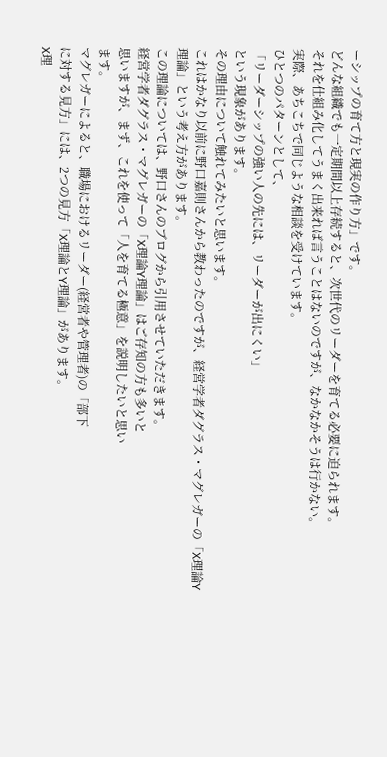ーシップの育て方と現実の作り方」です。
どんな組織でも一定期間以上存続すると、次世代のリーダーを育てる必要に迫られます。
それを仕組み化してうまく出来れば言うことはないのですが、なかなかそうは行かない。
実際、あちこちで同じような相談を受けています。
ひとつのパターンとして、
「リーダーシップの強い人の先には、リーダーが出にくい」
という現象があります。
その理由について触れてみたいと思います。
これはかなり以前に野口嘉則さんから教わったのですが、経営学者ダグラス・マグレガーの「X理論Y理論」という考え方があります。
この理論については、野口さんのブログから引用させていただきます。
経営学者ダグラス・マグレガーの「X理論Y理論」はご存知の方も多いと
思いますが、まず、これを使って「人を育てる極意」を説明したいと思い
ます。
マグレガーによると、職場におけるリーダー(経営者や管理者)の「部下
に対する見方」には、2つの見方「X理論とY理論」があります。
X理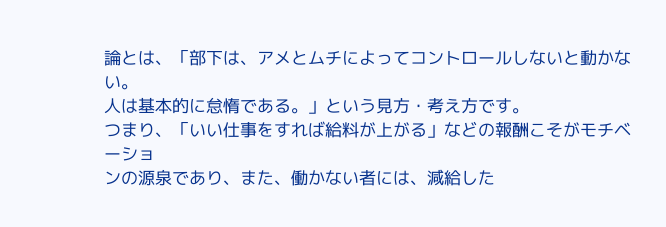論とは、「部下は、アメとムチによってコントロールしないと動かない。
人は基本的に怠惰である。」という見方・考え方です。
つまり、「いい仕事をすれば給料が上がる」などの報酬こそがモチベーショ
ンの源泉であり、また、働かない者には、減給した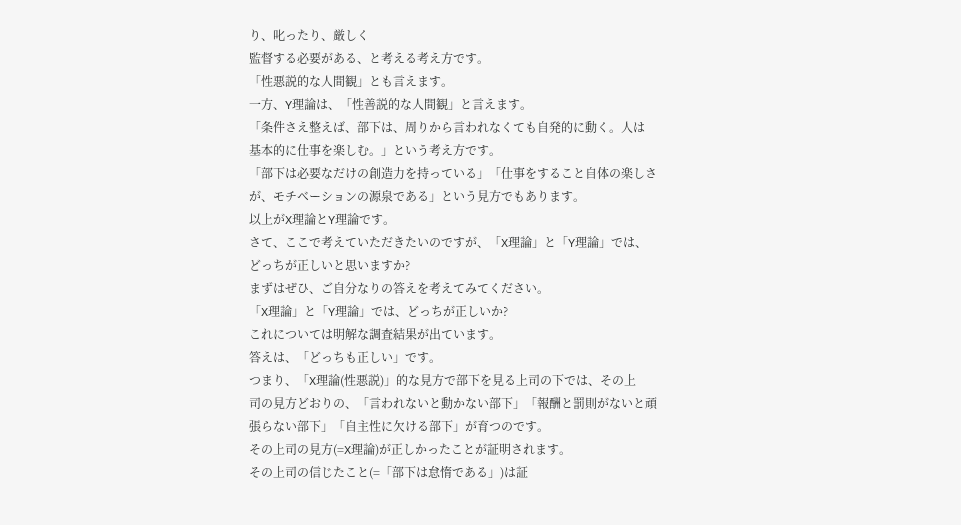り、叱ったり、厳しく
監督する必要がある、と考える考え方です。
「性悪説的な人間観」とも言えます。
一方、Y理論は、「性善説的な人間観」と言えます。
「条件さえ整えば、部下は、周りから言われなくても自発的に動く。人は
基本的に仕事を楽しむ。」という考え方です。
「部下は必要なだけの創造力を持っている」「仕事をすること自体の楽しさ
が、モチベーションの源泉である」という見方でもあります。
以上がX理論とY理論です。
さて、ここで考えていただきたいのですが、「X理論」と「Y理論」では、
どっちが正しいと思いますか?
まずはぜひ、ご自分なりの答えを考えてみてください。
「X理論」と「Y理論」では、どっちが正しいか?
これについては明解な調査結果が出ています。
答えは、「どっちも正しい」です。
つまり、「X理論(性悪説)」的な見方で部下を見る上司の下では、その上
司の見方どおりの、「言われないと動かない部下」「報酬と罰則がないと頑
張らない部下」「自主性に欠ける部下」が育つのです。
その上司の見方(=X理論)が正しかったことが証明されます。
その上司の信じたこと(=「部下は怠惰である」)は証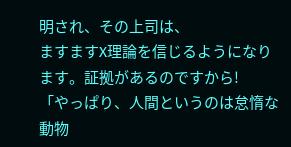明され、その上司は、
ますますX理論を信じるようになります。証拠があるのですから!
「やっぱり、人間というのは怠惰な動物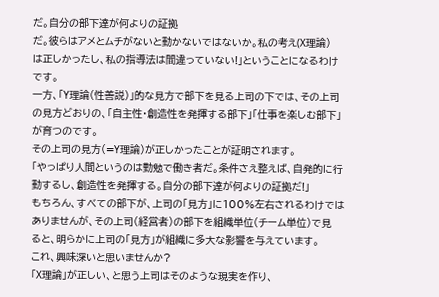だ。自分の部下達が何よりの証拠
だ。彼らはアメとムチがないと動かないではないか。私の考え(X理論)
は正しかったし、私の指導法は間違っていない!」ということになるわけ
です。
一方、「Y理論(性善説)」的な見方で部下を見る上司の下では、その上司
の見方どおりの、「自主性・創造性を発揮する部下」「仕事を楽しむ部下」
が育つのです。
その上司の見方(=Y理論)が正しかったことが証明されます。
「やっぱり人間というのは勤勉で働き者だ。条件さえ整えば、自発的に行
動するし、創造性を発揮する。自分の部下達が何よりの証拠だ!」
もちろん、すべての部下が、上司の「見方」に100%左右されるわけでは
ありませんが、その上司(経営者)の部下を組織単位(チーム単位)で見
ると、明らかに上司の「見方」が組織に多大な影響を与えています。
これ、興味深いと思いませんか?
「X理論」が正しい、と思う上司はそのような現実を作り、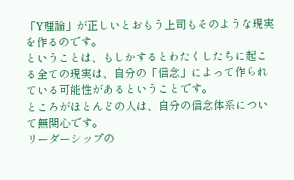「Y理論」が正しいとおもう上司もそのような現実を作るのです。
ということは、もしかするとわたくしたちに起こる全ての現実は、自分の「信念」によって作られている可能性があるということです。
ところがほとんどの人は、自分の信念体系について無関心です。
リーダーシップの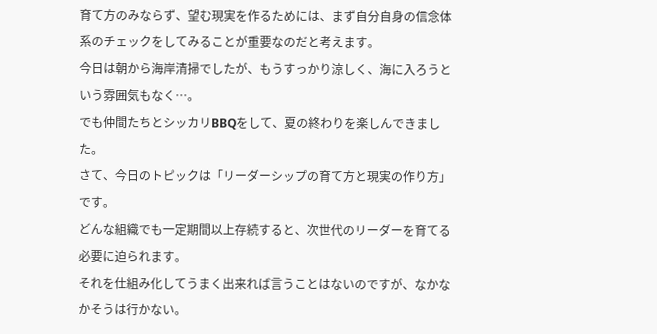育て方のみならず、望む現実を作るためには、まず自分自身の信念体系のチェックをしてみることが重要なのだと考えます。
今日は朝から海岸清掃でしたが、もうすっかり涼しく、海に入ろうという雰囲気もなく…。
でも仲間たちとシッカリBBQをして、夏の終わりを楽しんできました。
さて、今日のトピックは「リーダーシップの育て方と現実の作り方」です。
どんな組織でも一定期間以上存続すると、次世代のリーダーを育てる必要に迫られます。
それを仕組み化してうまく出来れば言うことはないのですが、なかなかそうは行かない。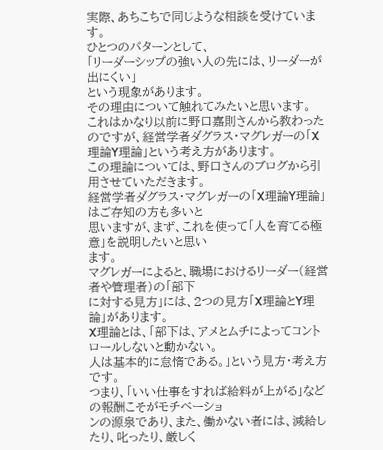実際、あちこちで同じような相談を受けています。
ひとつのパターンとして、
「リーダーシップの強い人の先には、リーダーが出にくい」
という現象があります。
その理由について触れてみたいと思います。
これはかなり以前に野口嘉則さんから教わったのですが、経営学者ダグラス・マグレガーの「X理論Y理論」という考え方があります。
この理論については、野口さんのブログから引用させていただきます。
経営学者ダグラス・マグレガーの「X理論Y理論」はご存知の方も多いと
思いますが、まず、これを使って「人を育てる極意」を説明したいと思い
ます。
マグレガーによると、職場におけるリーダー(経営者や管理者)の「部下
に対する見方」には、2つの見方「X理論とY理論」があります。
X理論とは、「部下は、アメとムチによってコントロールしないと動かない。
人は基本的に怠惰である。」という見方・考え方です。
つまり、「いい仕事をすれば給料が上がる」などの報酬こそがモチベーショ
ンの源泉であり、また、働かない者には、減給したり、叱ったり、厳しく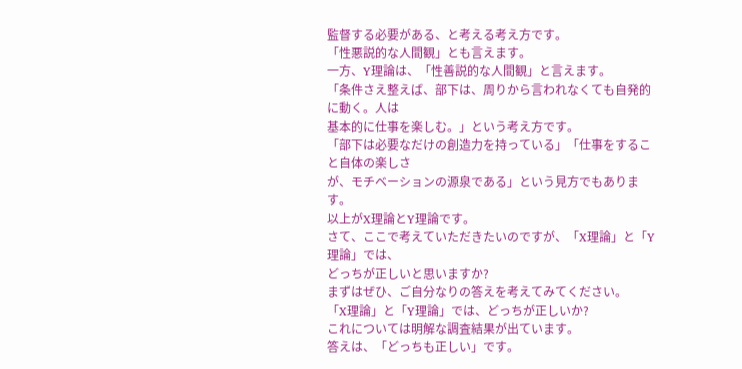監督する必要がある、と考える考え方です。
「性悪説的な人間観」とも言えます。
一方、Y理論は、「性善説的な人間観」と言えます。
「条件さえ整えば、部下は、周りから言われなくても自発的に動く。人は
基本的に仕事を楽しむ。」という考え方です。
「部下は必要なだけの創造力を持っている」「仕事をすること自体の楽しさ
が、モチベーションの源泉である」という見方でもあります。
以上がX理論とY理論です。
さて、ここで考えていただきたいのですが、「X理論」と「Y理論」では、
どっちが正しいと思いますか?
まずはぜひ、ご自分なりの答えを考えてみてください。
「X理論」と「Y理論」では、どっちが正しいか?
これについては明解な調査結果が出ています。
答えは、「どっちも正しい」です。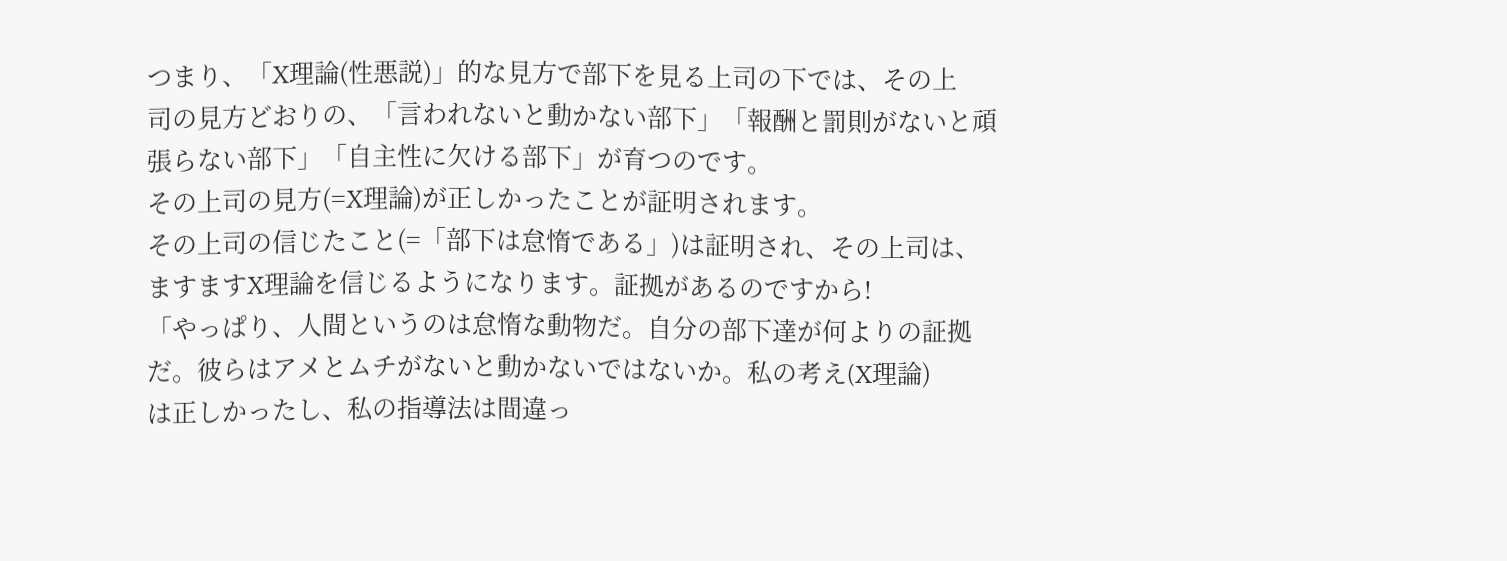つまり、「X理論(性悪説)」的な見方で部下を見る上司の下では、その上
司の見方どおりの、「言われないと動かない部下」「報酬と罰則がないと頑
張らない部下」「自主性に欠ける部下」が育つのです。
その上司の見方(=X理論)が正しかったことが証明されます。
その上司の信じたこと(=「部下は怠惰である」)は証明され、その上司は、
ますますX理論を信じるようになります。証拠があるのですから!
「やっぱり、人間というのは怠惰な動物だ。自分の部下達が何よりの証拠
だ。彼らはアメとムチがないと動かないではないか。私の考え(X理論)
は正しかったし、私の指導法は間違っ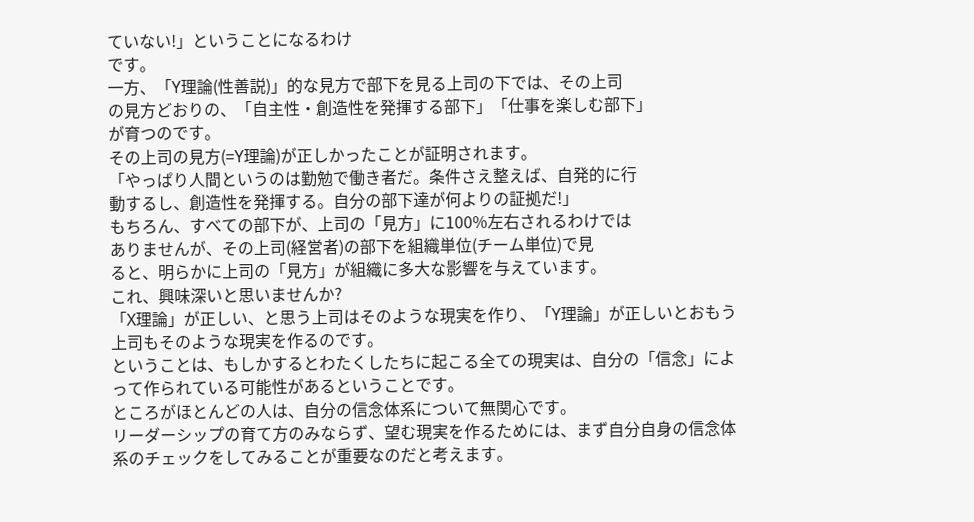ていない!」ということになるわけ
です。
一方、「Y理論(性善説)」的な見方で部下を見る上司の下では、その上司
の見方どおりの、「自主性・創造性を発揮する部下」「仕事を楽しむ部下」
が育つのです。
その上司の見方(=Y理論)が正しかったことが証明されます。
「やっぱり人間というのは勤勉で働き者だ。条件さえ整えば、自発的に行
動するし、創造性を発揮する。自分の部下達が何よりの証拠だ!」
もちろん、すべての部下が、上司の「見方」に100%左右されるわけでは
ありませんが、その上司(経営者)の部下を組織単位(チーム単位)で見
ると、明らかに上司の「見方」が組織に多大な影響を与えています。
これ、興味深いと思いませんか?
「X理論」が正しい、と思う上司はそのような現実を作り、「Y理論」が正しいとおもう上司もそのような現実を作るのです。
ということは、もしかするとわたくしたちに起こる全ての現実は、自分の「信念」によって作られている可能性があるということです。
ところがほとんどの人は、自分の信念体系について無関心です。
リーダーシップの育て方のみならず、望む現実を作るためには、まず自分自身の信念体系のチェックをしてみることが重要なのだと考えます。